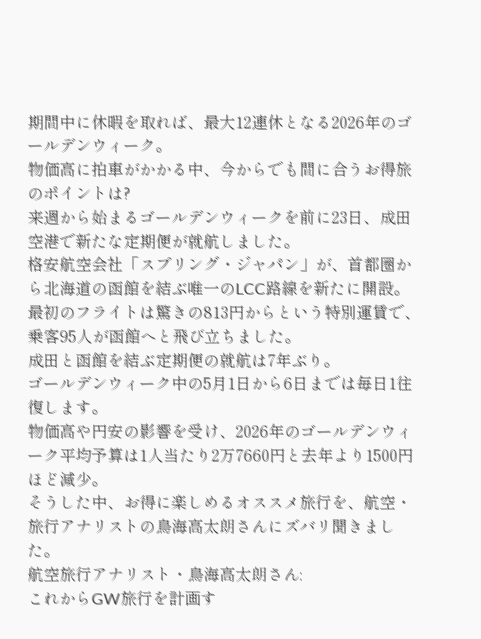期間中に休暇を取れば、最大12連休となる2026年のゴールデンウィーク。
物価高に拍車がかかる中、今からでも間に合うお得旅のポイントは?
来週から始まるゴールデンウィークを前に23日、成田空港で新たな定期便が就航しました。
格安航空会社「スプリング・ジャパン」が、首都圏から北海道の函館を結ぶ唯一のLCC路線を新たに開設。
最初のフライトは驚きの813円からという特別運賃で、乗客95人が函館へと飛び立ちました。
成田と函館を結ぶ定期便の就航は7年ぶり。
ゴールデンウィーク中の5月1日から6日までは毎日1往復します。
物価高や円安の影響を受け、2026年のゴールデンウィーク平均予算は1人当たり2万7660円と去年より1500円ほど減少。
そうした中、お得に楽しめるオススメ旅行を、航空・旅行アナリストの鳥海高太朗さんにズバリ聞きました。
航空旅行アナリスト・鳥海高太朗さん:
これからGW旅行を計画す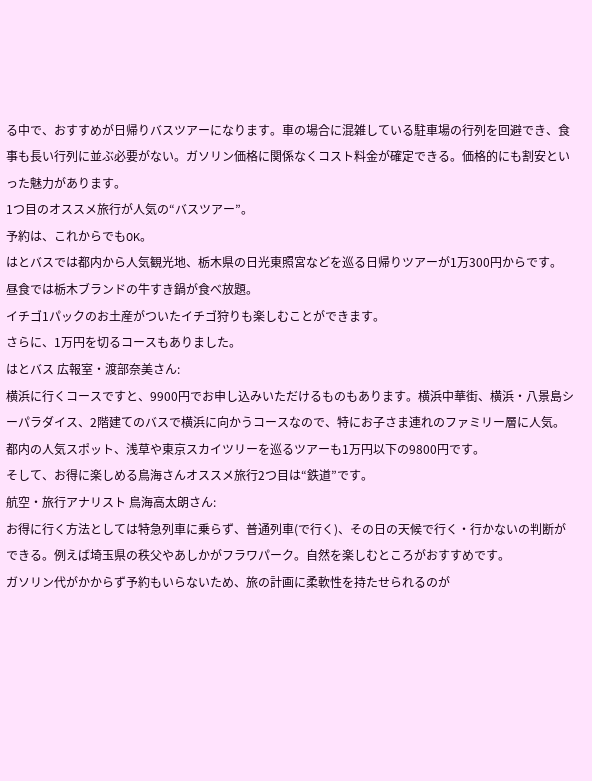る中で、おすすめが日帰りバスツアーになります。車の場合に混雑している駐車場の行列を回避でき、食事も長い行列に並ぶ必要がない。ガソリン価格に関係なくコスト料金が確定できる。価格的にも割安といった魅力があります。
1つ目のオススメ旅行が人気の“バスツアー”。
予約は、これからでもOK。
はとバスでは都内から人気観光地、栃木県の日光東照宮などを巡る日帰りツアーが1万300円からです。
昼食では栃木ブランドの牛すき鍋が食べ放題。
イチゴ1パックのお土産がついたイチゴ狩りも楽しむことができます。
さらに、1万円を切るコースもありました。
はとバス 広報室・渡部奈美さん:
横浜に行くコースですと、9900円でお申し込みいただけるものもあります。横浜中華街、横浜・八景島シーパラダイス、2階建てのバスで横浜に向かうコースなので、特にお子さま連れのファミリー層に人気。
都内の人気スポット、浅草や東京スカイツリーを巡るツアーも1万円以下の9800円です。
そして、お得に楽しめる鳥海さんオススメ旅行2つ目は“鉄道”です。
航空・旅行アナリスト 鳥海高太朗さん:
お得に行く方法としては特急列車に乗らず、普通列車(で行く)、その日の天候で行く・行かないの判断ができる。例えば埼玉県の秩父やあしかがフラワパーク。自然を楽しむところがおすすめです。
ガソリン代がかからず予約もいらないため、旅の計画に柔軟性を持たせられるのが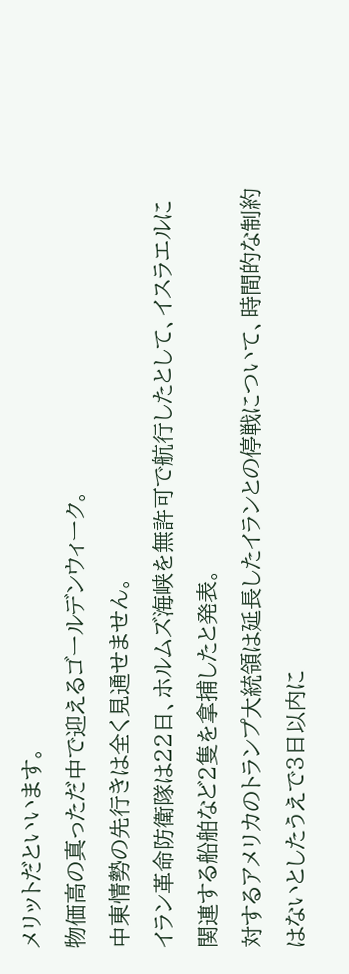メリットだといいます。
物価高の真っただ中で迎えるゴールデンウィーク。
中東情勢の先行きは全く見通せません。
イラン革命防衛隊は22日、ホルムズ海峡を無許可で航行したとして、イスラエルに関連する船舶など2隻を拿捕したと発表。
対するアメリカのトランプ大統領は延長したイランとの停戦について、時間的な制約はないとしたうえで3日以内に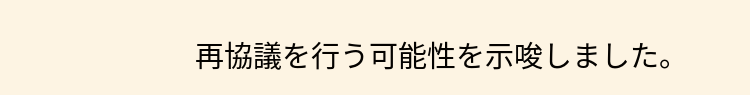再協議を行う可能性を示唆しました。